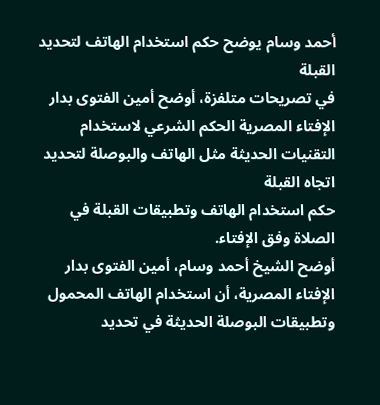أحمد وسام يوضح حكم استخدام الهاتف لتحديد القبلة
في تصريحات متلفزة، أوضح أمين الفتوى بدار الإفتاء المصرية الحكم الشرعي لاستخدام التقنيات الحديثة مثل الهاتف والبوصلة لتحديد اتجاه القبلة
حكم استخدام الهاتف وتطبيقات القبلة في الصلاة وفق الإفتاء.
أوضح الشيخ أحمد وسام، أمين الفتوى بدار الإفتاء المصرية، أن استخدام الهاتف المحمول وتطبيقات البوصلة الحديثة في تحديد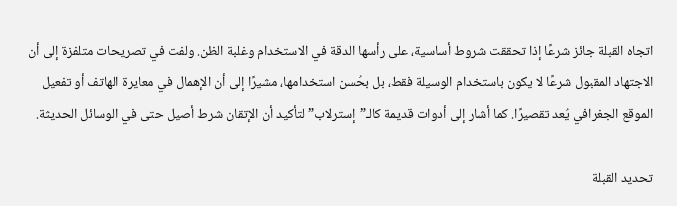اتجاه القبلة جائز شرعًا إذا تحققت شروط أساسية، على رأسها الدقة في الاستخدام وغلبة الظن. ولفت في تصريحات متلفزة إلى أن الاجتهاد المقبول شرعًا لا يكون باستخدام الوسيلة فقط، بل بحُسن استخدامها، مشيرًا إلى أن الإهمال في معايرة الهاتف أو تفعيل الموقع الجغرافي يُعد تقصيرًا. كما أشار إلى أدوات قديمة كالـ”إسترلاب” لتأكيد أن الإتقان شرط أصيل حتى في الوسائل الحديثة.

تحديد القبلة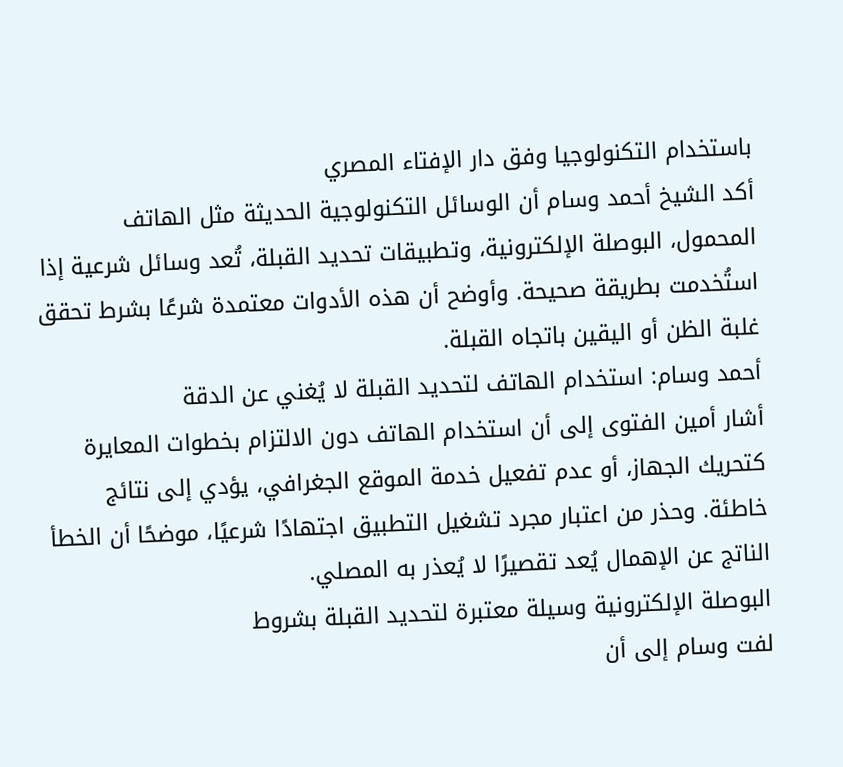باستخدام التكنولوجيا وفق دار الإفتاء المصري
أكد الشيخ أحمد وسام أن الوسائل التكنولوجية الحديثة مثل الهاتف المحمول، البوصلة الإلكترونية، وتطبيقات تحديد القبلة، تُعد وسائل شرعية إذا استُخدمت بطريقة صحيحة. وأوضح أن هذه الأدوات معتمدة شرعًا بشرط تحقق غلبة الظن أو اليقين باتجاه القبلة.
أحمد وسام: استخدام الهاتف لتحديد القبلة لا يُغني عن الدقة
أشار أمين الفتوى إلى أن استخدام الهاتف دون الالتزام بخطوات المعايرة كتحريك الجهاز، أو عدم تفعيل خدمة الموقع الجغرافي، يؤدي إلى نتائج خاطئة. وحذر من اعتبار مجرد تشغيل التطبيق اجتهادًا شرعيًا، موضحًا أن الخطأ الناتج عن الإهمال يُعد تقصيرًا لا يُعذر به المصلي.
البوصلة الإلكترونية وسيلة معتبرة لتحديد القبلة بشروط
لفت وسام إلى أن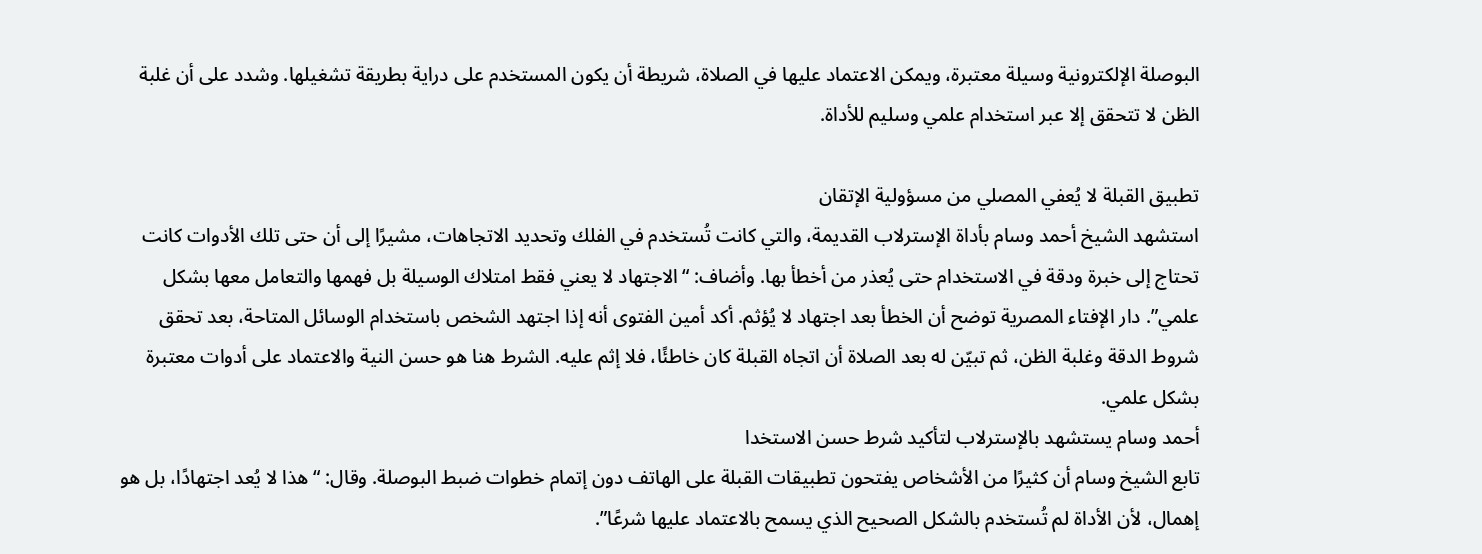البوصلة الإلكترونية وسيلة معتبرة، ويمكن الاعتماد عليها في الصلاة، شريطة أن يكون المستخدم على دراية بطريقة تشغيلها. وشدد على أن غلبة الظن لا تتحقق إلا عبر استخدام علمي وسليم للأداة.

تطبيق القبلة لا يُعفي المصلي من مسؤولية الإتقان
استشهد الشيخ أحمد وسام بأداة الإسترلاب القديمة، والتي كانت تُستخدم في الفلك وتحديد الاتجاهات، مشيرًا إلى أن حتى تلك الأدوات كانت تحتاج إلى خبرة ودقة في الاستخدام حتى يُعذر من أخطأ بها. وأضاف: “الاجتهاد لا يعني فقط امتلاك الوسيلة بل فهمها والتعامل معها بشكل علمي”. دار الإفتاء المصرية توضح أن الخطأ بعد اجتهاد لا يُؤثم. أكد أمين الفتوى أنه إذا اجتهد الشخص باستخدام الوسائل المتاحة، بعد تحقق شروط الدقة وغلبة الظن، ثم تبيّن له بعد الصلاة أن اتجاه القبلة كان خاطئًا، فلا إثم عليه. الشرط هنا هو حسن النية والاعتماد على أدوات معتبرة بشكل علمي.
أحمد وسام يستشهد بالإسترلاب لتأكيد شرط حسن الاستخدا
تابع الشيخ وسام أن كثيرًا من الأشخاص يفتحون تطبيقات القبلة على الهاتف دون إتمام خطوات ضبط البوصلة. وقال: “هذا لا يُعد اجتهادًا، بل هو إهمال، لأن الأداة لم تُستخدم بالشكل الصحيح الذي يسمح بالاعتماد عليها شرعًا”.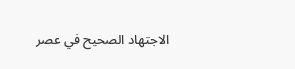الاجتهاد الصحيح في عصر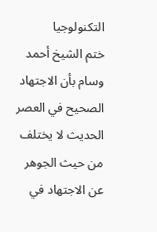التكنولوجيا
ختم الشيخ أحمد وسام بأن الاجتهاد الصحيح في العصر الحديث لا يختلف من حيث الجوهر عن الاجتهاد في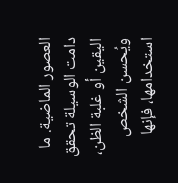العصور الماضية. ما دامت الوسيلة تحقق اليقين أو غلبة الظن، ويُحسن الشخص استخدامها، فإنها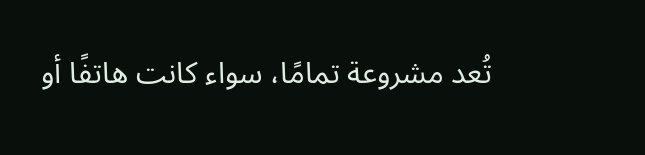تُعد مشروعة تمامًا، سواء كانت هاتفًا أو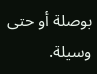بوصلة أو حتى وسيلة.